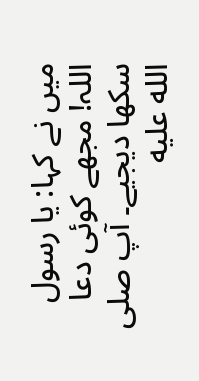میں نے کہا: یا رسول اللہ! مجھے کوئی دعا سکھا دیجیے۔ آپ صلى الله عليه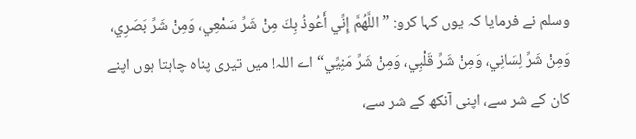وسلم نے فرمایا کہ یوں کہا کرو: ”اللَّهُمَّ إِنِّي أَعُوذُ بِكَ مِنْ شَرِّ سَمْعِي، وَمِنْ شَرِّ بَصَرِي، وَمِنْ شَرِّ لِسَانِي، وَمِنْ شَرِّ قَلْبِي، وَمِنْ شَرِّ مَنِيِّي“ اے اللہ! میں تیری پناہ چاہتا ہوں اپنے کان کے شر سے، اپنی آنکھ کے شر سے،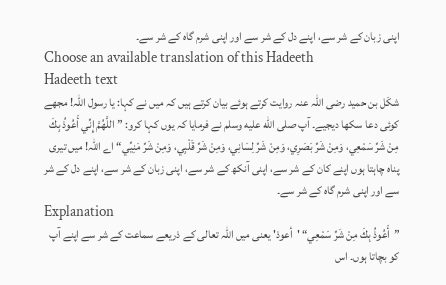اپنی زبان کے شر سے، اپنے دل کے شر سے اور اپنی شرم گاہ کے شر سے۔
Choose an available translation of this Hadeeth
Hadeeth text
شکَل بن حمید رضی اللہ عنہ روایت کرتے ہوئے بیان کرتے ہیں کہ میں نے کہا: یا رسول اللہ! مجھے کوئی دعا سکھا دیجیے۔ آپ صلى الله عليه وسلم نے فرمایا کہ یوں کہا کرو: ”اللَّهُمَّ إِنِّي أَعُوذُ بِكَ مِنْ شَرِّ سَمْعِي، وَمِنْ شَرِّ بَصَرِي، وَمِنْ شَرِّ لِسَانِي، وَمِنْ شَرِّ قَلْبِي، وَمِنْ شَرِّ مَنِيِّي“ اے اللہ! میں تیری پناہ چاہتا ہوں اپنے کان کے شر سے، اپنی آنکھ کے شر سے، اپنی زبان کے شر سے، اپنے دل کے شر سے اور اپنی شرم گاہ کے شر سے۔
Explanation
”أَعُوذُ بِكَ مِنْ شَرِّ سَمْعِي“ 'أعوذ' یعنی میں اللہ تعالی کے ذریعے سماعت کے شر سے اپنے آپ کو بچاتا ہوں۔ اس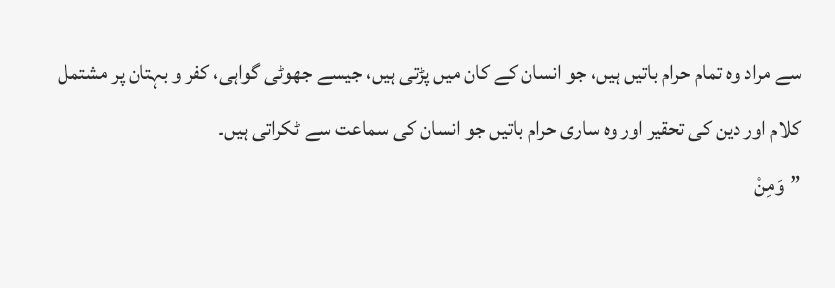سے مراد وہ تمام حرام باتیں ہیں، جو انسان کے کان میں پڑتی ہیں، جیسے جھوٹی گواہی، کفر و بہتان پر مشتمل کلام اور دین کی تحقیر اور وہ ساری حرام باتیں جو انسان کی سماعت سے ٹکراتی ہیں۔
”وَمِنْ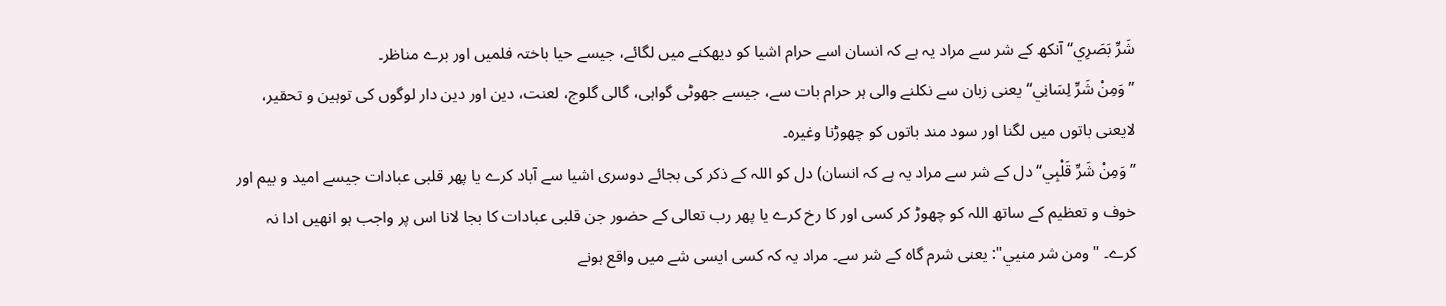شَرِّ بَصَرِي“ آنکھ کے شر سے مراد یہ ہے کہ انسان اسے حرام اشیا کو دیھکنے میں لگائے، جیسے حیا باختہ فلمیں اور برے مناظر۔
”وَمِنْ شَرِّ لِسَانِي“ یعنی زبان سے نکلنے والی ہر حرام بات سے، جیسے جھوٹی گواہی، گالی گلوج، لعنت، دین اور دین دار لوگوں کی توہین و تحقیر، لایعنی باتوں میں لگنا اور سود مند باتوں کو چھوڑنا وغیرہ۔
”وَمِنْ شَرِّ قَلْبِي“ دل کے شر سے مراد یہ ہے کہ انسان) دل کو اللہ کے ذکر کی بجائے دوسری اشیا سے آباد کرے یا پھر قلبی عبادات جیسے امید و بیم اور خوف و تعظیم کے ساتھ اللہ کو چھوڑ کر کسی اور کا رخ کرے یا پھر رب تعالی کے حضور جن قلبی عبادات کا بجا لانا اس پر واجب ہو انھیں ادا نہ کرے۔ "ومن شر منيي": یعنی شرم گاہ کے شر سے۔ مراد یہ کہ کسی ایسی شے میں واقع ہونے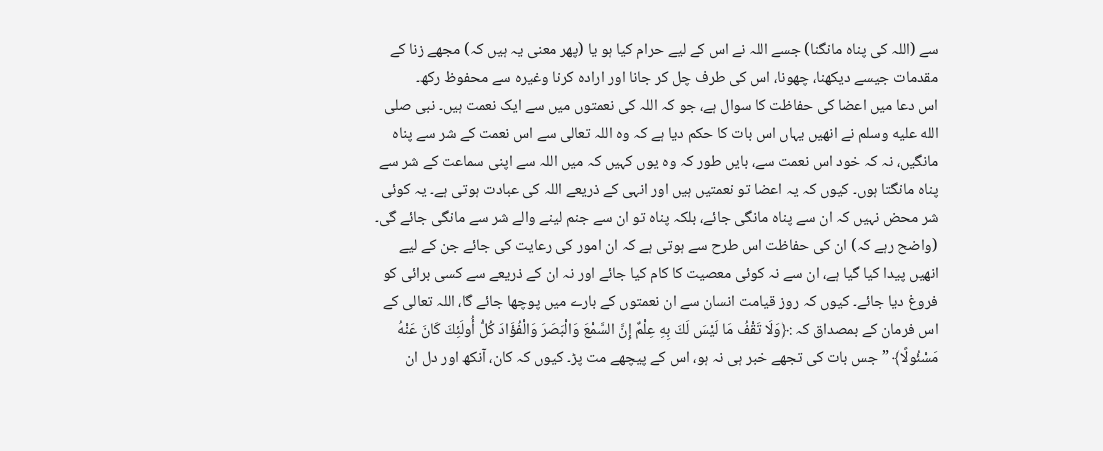سے (اللہ کی پناہ مانگنا) جسے اللہ نے اس کے لیے حرام کیا ہو یا (پھر معنی یہ ہیں کہ) مجھے زنا کے مقدمات جیسے دیکھنا، چھونا، اس کی طرف چل کر جانا اور ارادہ کرنا وغیرہ سے محفوظ رکھ۔
اس دعا میں اعضا کی حفاظت کا سوال ہے، جو کہ اللہ کی نعمتوں میں سے ایک نعمت ہیں۔ نبی صلى الله عليه وسلم نے انھیں یہاں اس بات کا حکم دیا ہے کہ وہ اللہ تعالی سے اس نعمت کے شر سے پناہ مانگیں، نہ کہ خود اس نعمت سے، بایں طور کہ وہ یوں کہیں کہ میں اللہ سے اپنی سماعت کے شر سے پناہ مانگتا ہوں۔ کیوں کہ یہ اعضا تو نعمتیں ہیں اور انہی کے ذریعے اللہ کی عبادت ہوتی ہے۔ یہ کوئی شر محض نہیں کہ ان سے پناہ مانگی جائے، بلکہ پناہ تو ان سے جنم لینے والے شر سے مانگی جائے گی۔ (واضح رہے کہ) ان کی حفاظت اس طرح سے ہوتی ہے کہ ان امور کی رعایت کی جائے جن کے لیے انھیں پیدا کیا گیا ہے، ان سے نہ کوئی معصیت کا کام کیا جائے اور نہ ان کے ذریعے سے کسی برائی کو فروغ دیا جائے۔ کیوں کہ روز قیامت انسان سے ان نعمتوں کے بارے میں پوچھا جائے گا، اللہ تعالی کے اس فرمان کے بمصداق کہ :﴿وَلَا تَقْفُ مَا لَيْسَ لَكَ بِهِ عِلْمٌ إِنَّ السَّمْعَ وَالْبَصَرَ وَالْفُؤَادَ كُلُّ أُولَئِكَ كَانَ عَنْهُ مَسْئُولًا﴾ ”جس بات کی تجھے خبر ہی نہ ہو، اس کے پیچھے مت پڑ۔ کیوں کہ کان، آنکھ اور دل ان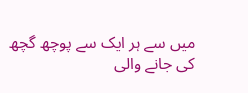میں سے ہر ایک سے پوچھ گچھ کی جانے والی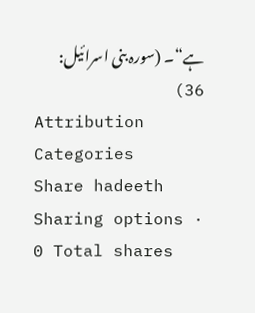ہے“۔ (سورہ بنی اسرائیل: 36)
Attribution
Categories
Share hadeeth
Sharing options · 0 Total shares